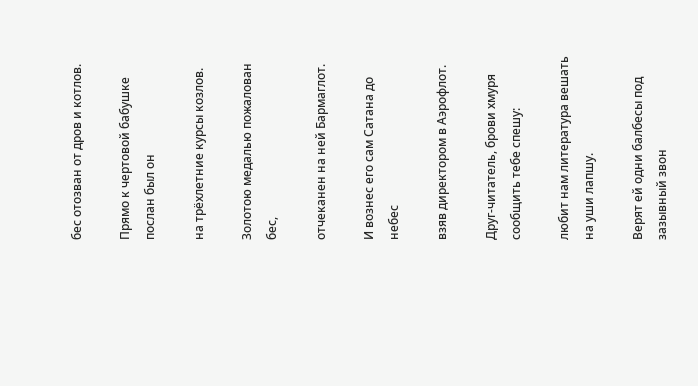бес отозван от дров и котлов.

Прямо к чертовой бабушке послан был он

на трёхлетние курсы козлов.

Золотою медалью пожалован бес,

отчеканен на ней Бармаглот.

И вознес его сам Сатана до небес

взяв директором в Аэрофлот.

Друг-читатель, брови хмуря сообщить тебе спешу:

любит нам литература вешать на уши лапшу.

Верят ей одни балбесы под зазывный звон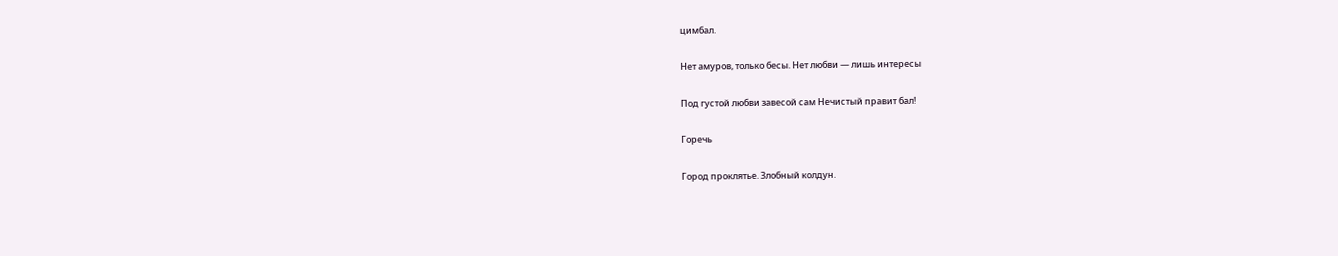цимбал.

Нет амуров, только бесы. Нет любви — лишь интересы

Под густой любви завесой сам Нечистый правит бал!

Горечь

Город проклятье. Злобный колдун.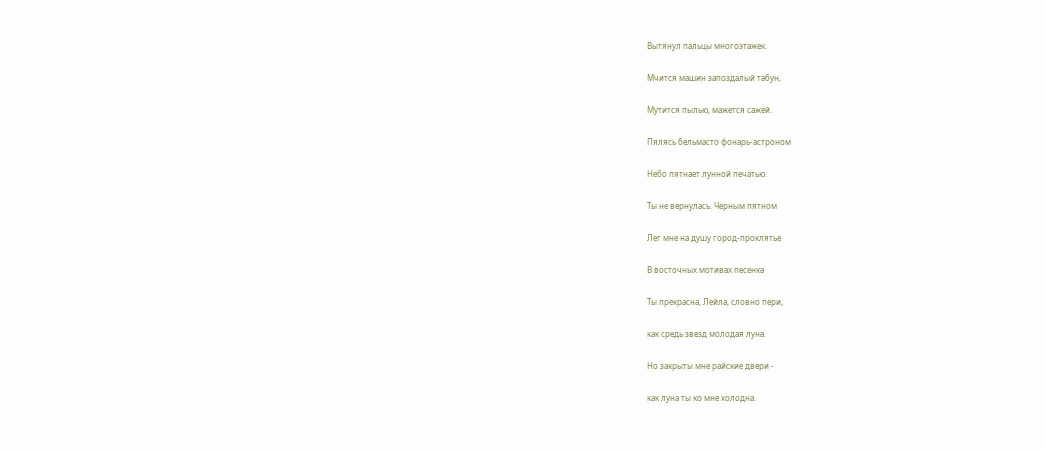Вытянул пальцы многоэтажек.

Мчится машин запоздалый табун,

Мутится пылью, мажется сажей.

Пялясь бельмасто фонарь-астроном

Небо пятнает лунной печатью.

Ты не вернулась. Черным пятном

Лег мне на душу город-проклятье

В восточных мотивах песенка

Ты прекрасна, Лейла, словно пери,

как средь звезд молодая луна.

Но закрыты мне райские двери -

как луна ты ко мне холодна.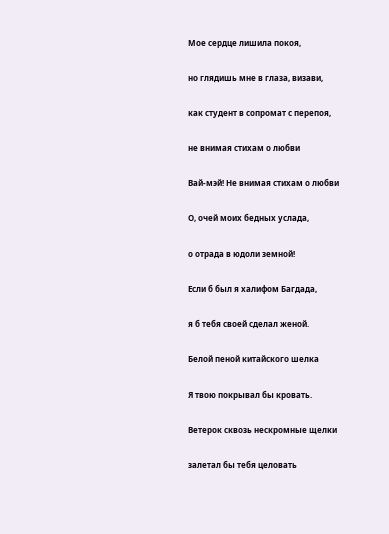Мое сердце лишила покоя,

но глядишь мне в глаза, визави,

как студент в сопромат с перепоя,

не внимая стихам о любви

Вай-мэй! Не внимая стихам о любви

О, очей моих бедных услада,

о отрада в юдоли земной!

Если б был я халифом Багдада,

я б тебя своей сделал женой.

Белой пеной китайского шелка

Я твою покрывал бы кровать.

Ветерок сквозь нескромные щелки

залетал бы тебя целовать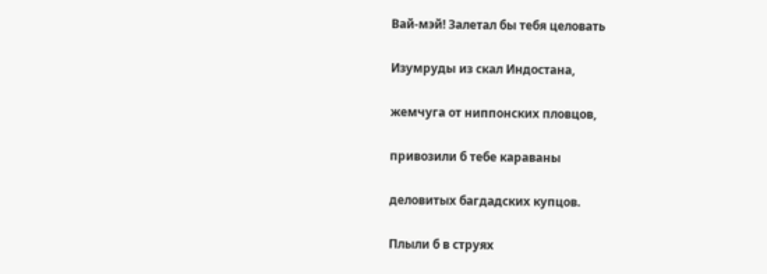Вай-мэй! Залетал бы тебя целовать

Изумруды из скал Индостана,

жемчуга от ниппонских пловцов,

привозили б тебе караваны

деловитых багдадских купцов.

Плыли б в струях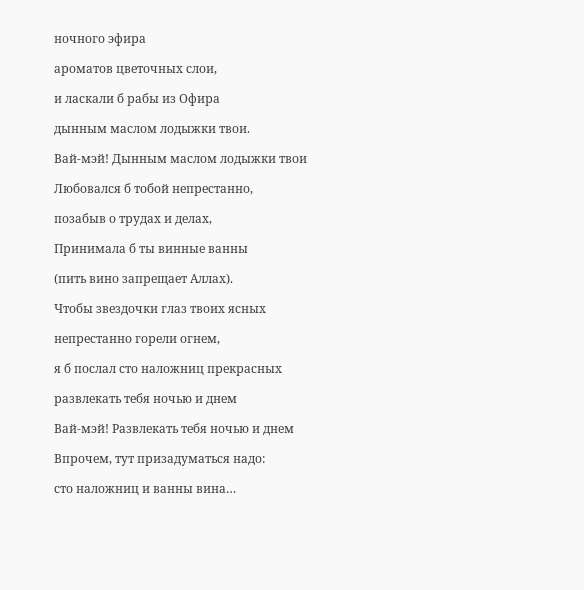ночного эфира

ароматов цветочных слои,

и ласкали б рабы из Офира

дынным маслом лодыжки твои.

Вай-мэй! Дынным маслом лодыжки твои

Любовался б тобой непрестанно,

позабыв о трудах и делах,

Принимала б ты винные ванны

(пить вино запрещает Аллах).

Чтобы звездочки глаз твоих ясных

непрестанно горели огнем,

я б послал сто наложниц прекрасных

развлекать тебя ночью и днем

Вай-мэй! Развлекать тебя ночью и днем

Впрочем, тут призадуматься надо:

сто наложниц и ванны вина…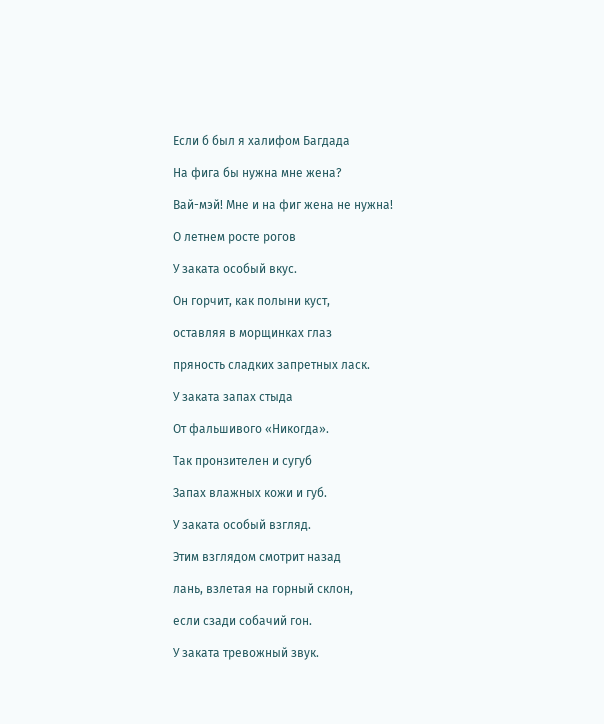Если б был я халифом Багдада

На фига бы нужна мне жена?

Вай-мэй! Мне и на фиг жена не нужна!

О летнем росте рогов

У заката особый вкус.

Он горчит, как полыни куст,

оставляя в морщинках глаз

пряность сладких запретных ласк.

У заката запах стыда

От фальшивого «Никогда».

Так пронзителен и сугуб

Запах влажных кожи и губ.

У заката особый взгляд.

Этим взглядом смотрит назад

лань, взлетая на горный склон,

если сзади собачий гон.

У заката тревожный звук.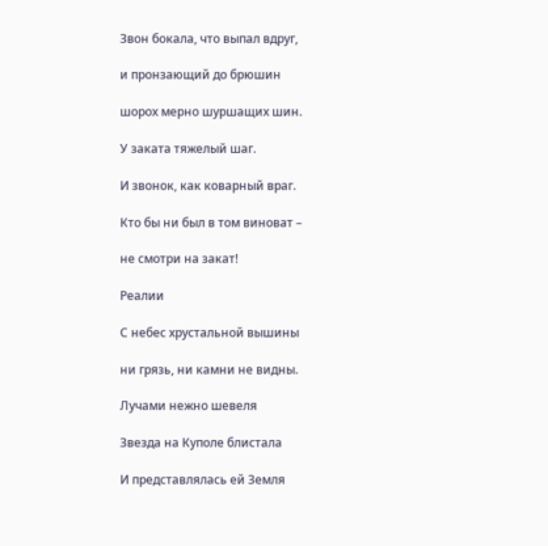Звон бокала, что выпал вдруг,

и пронзающий до брюшин

шорох мерно шуршащих шин.

У заката тяжелый шаг.

И звонок, как коварный враг.

Кто бы ни был в том виноват –

не смотри на закат!

Реалии

С небес хрустальной вышины

ни грязь, ни камни не видны.

Лучами нежно шевеля

Звезда на Куполе блистала

И представлялась ей Земля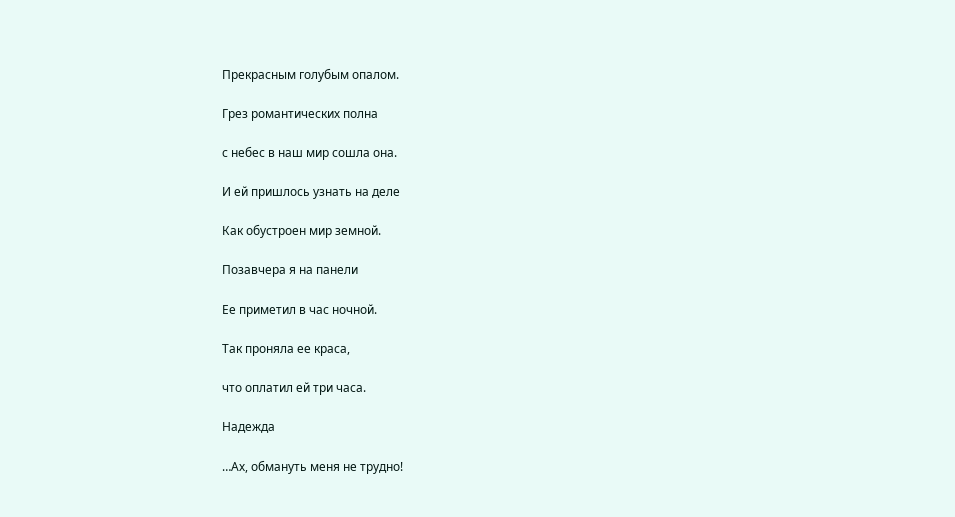Прекрасным голубым опалом.

Грез романтических полна

с небес в наш мир сошла она.

И ей пришлось узнать на деле

Как обустроен мир земной.

Позавчера я на панели

Ее приметил в час ночной.

Так проняла ее краса,

что оплатил ей три часа.

Надежда

…Ах, обмануть меня не трудно!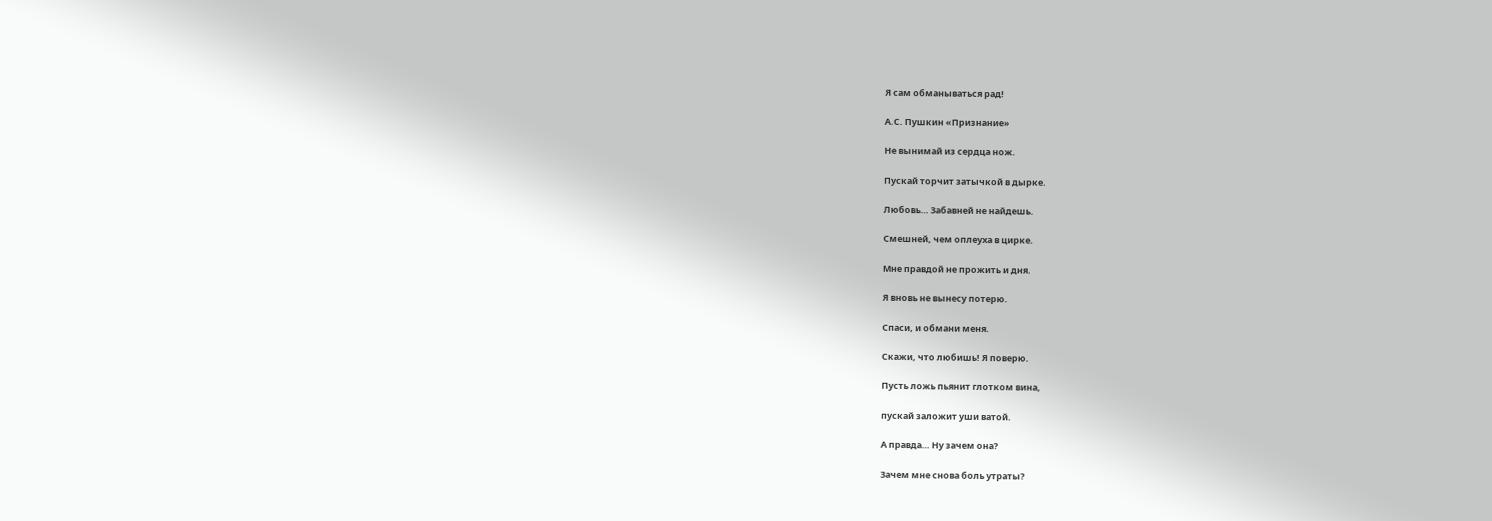Я сам обманываться рад!

А.С. Пушкин «Признание»

Не вынимай из сердца нож.

Пускай торчит затычкой в дырке.

Любовь… Забавней не найдешь.

Смешней, чем оплеуха в цирке.

Мне правдой не прожить и дня.

Я вновь не вынесу потерю.

Спаси, и обмани меня.

Скажи, что любишь! Я поверю.

Пусть ложь пьянит глотком вина,

пускай заложит уши ватой.

А правда… Ну зачем она?

Зачем мне снова боль утраты?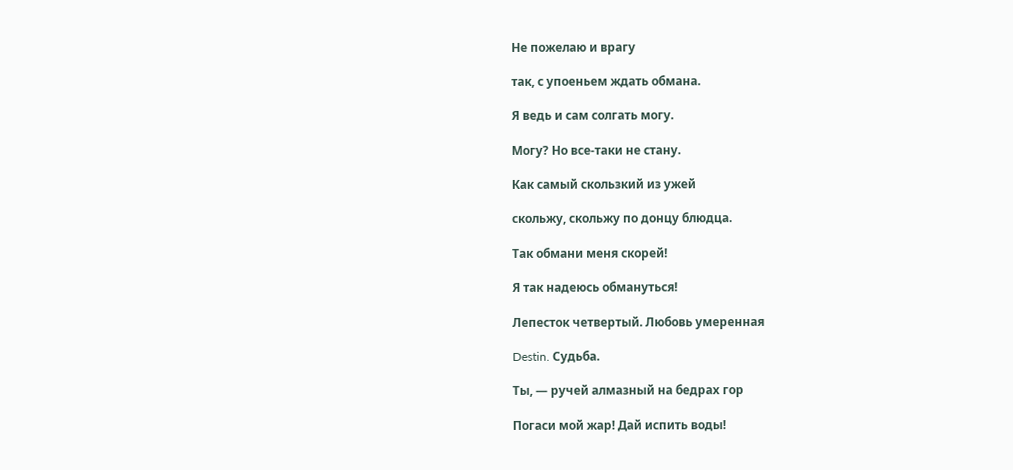Не пожелаю и врагу

так, с упоеньем ждать обмана.

Я ведь и сам солгать могу.

Могу? Но все-таки не стану.

Как самый скользкий из ужей

скольжу, скольжу по донцу блюдца.

Так обмани меня скорей!

Я так надеюсь обмануться!

Лепесток четвертый. Любовь умеренная

Destin. Судьба.

Ты, — ручей алмазный на бедрах гор

Погаси мой жар! Дай испить воды!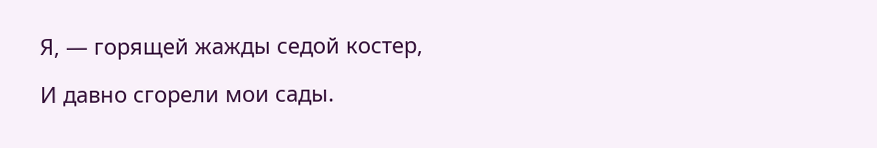Я, — горящей жажды седой костер,

И давно сгорели мои сады.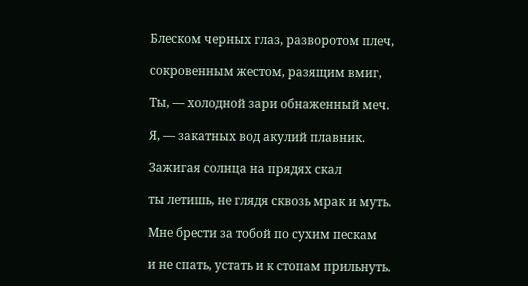Блеском черных глаз, разворотом плеч,

сокровенным жестом, разящим вмиг,

Ты, — холодной зари обнаженный меч.

Я, — закатных вод акулий плавник.

Зажигая солнца на прядях скал

ты летишь, не глядя сквозь мрак и муть.

Мне брести за тобой по сухим пескам

и не спать, устать и к стопам прильнуть.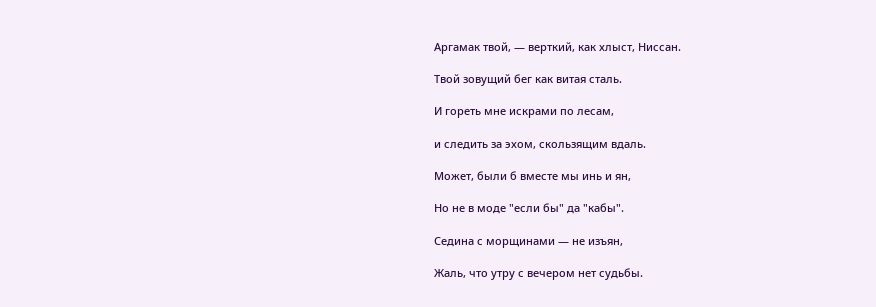Аргамак твой, — верткий, как хлыст, Ниссан.

Твой зовущий бег как витая сталь.

И гореть мне искрами по лесам,

и следить за эхом, скользящим вдаль.

Может, были б вместе мы инь и ян,

Но не в моде "если бы" да "кабы".

Седина с морщинами — не изъян,

Жаль, что утру с вечером нет судьбы.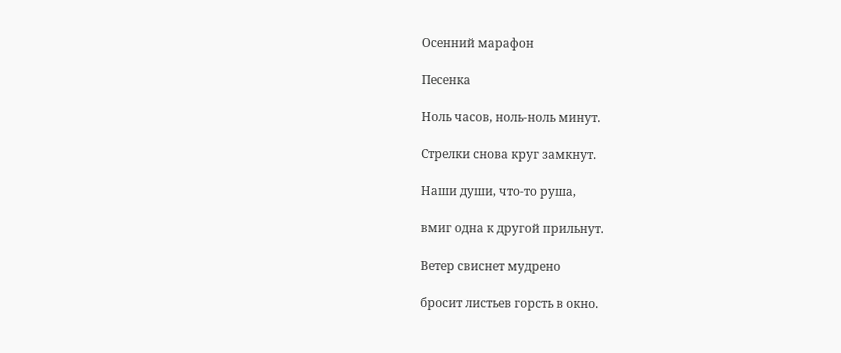Осенний марафон

Песенка

Ноль часов, ноль-ноль минут.

Стрелки снова круг замкнут.

Наши души, что-то руша,

вмиг одна к другой прильнут.

Ветер свиснет мудрено

бросит листьев горсть в окно.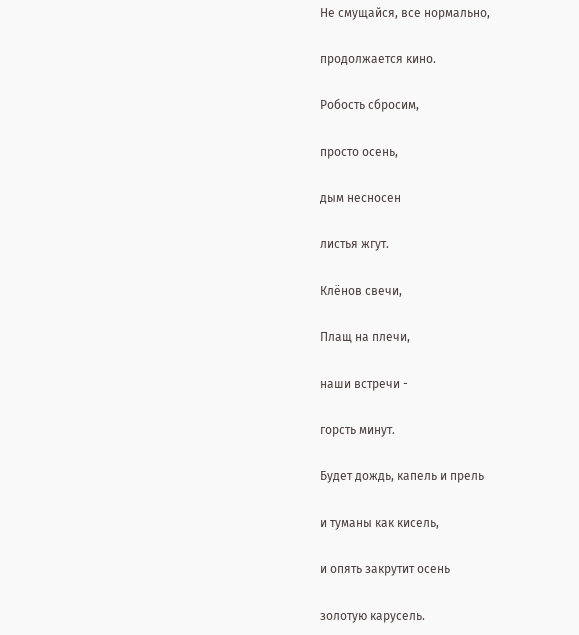Не смущайся, все нормально,

продолжается кино.

Робость сбросим,

просто осень,

дым несносен

листья жгут.

Клёнов свечи,

Плащ на плечи,

наши встречи -

горсть минут.

Будет дождь, капель и прель

и туманы как кисель,

и опять закрутит осень

золотую карусель.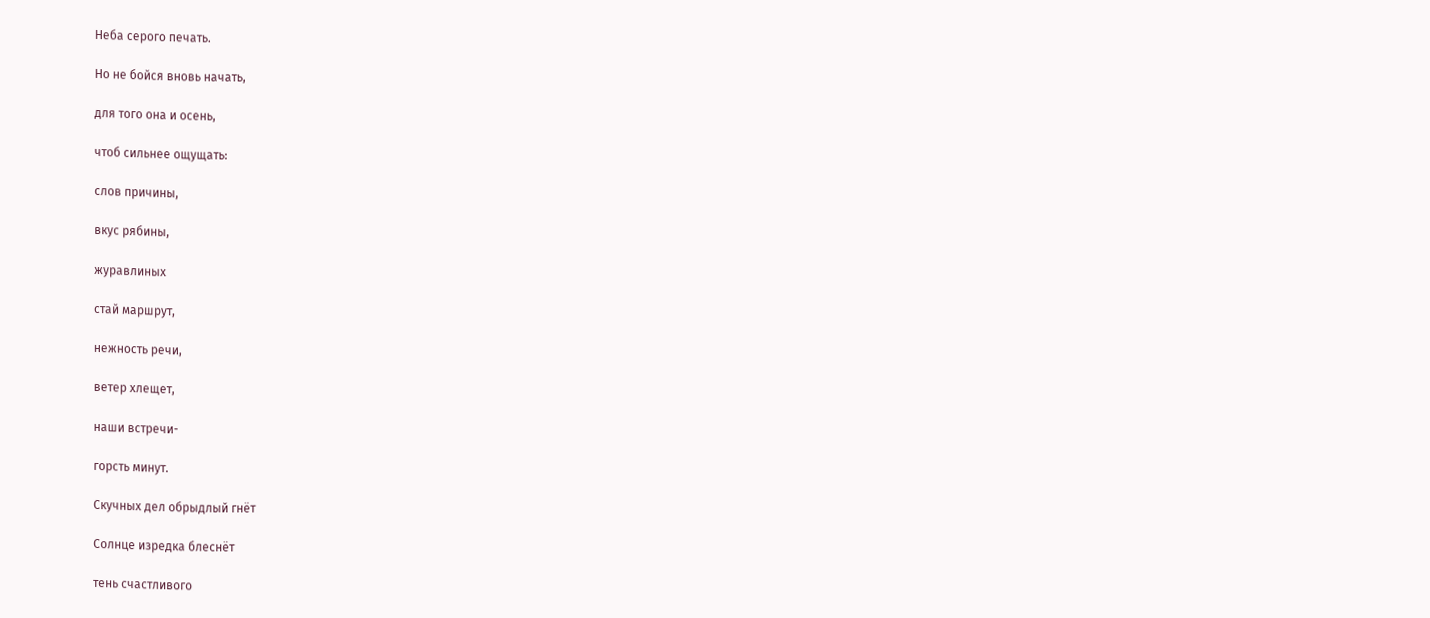Неба серого печать.

Но не бойся вновь начать,

для того она и осень,

чтоб сильнее ощущать:

слов причины,

вкус рябины,

журавлиных

стай маршрут,

нежность речи,

ветер хлещет,

наши встречи-

горсть минут.

Скучных дел обрыдлый гнёт

Солнце изредка блеснёт

тень счастливого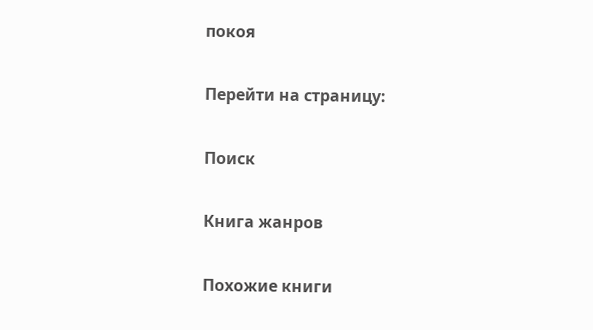покоя

Перейти на страницу:

Поиск

Книга жанров

Похожие книги